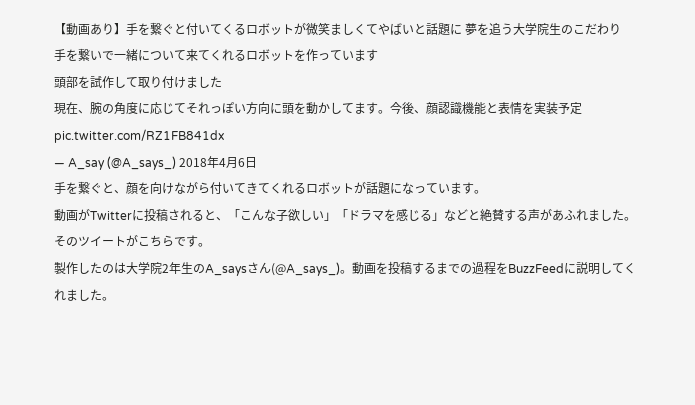【動画あり】手を繋ぐと付いてくるロボットが微笑ましくてやばいと話題に 夢を追う大学院生のこだわり
手を繋いで一緒について来てくれるロボットを作っています
頭部を試作して取り付けました
現在、腕の角度に応じてそれっぽい方向に頭を動かしてます。今後、顔認識機能と表情を実装予定 pic.twitter.com/RZ1FB841dx
— A_say (@A_says_) 2018年4月6日
手を繋ぐと、顔を向けながら付いてきてくれるロボットが話題になっています。
動画がTwitterに投稿されると、「こんな子欲しい」「ドラマを感じる」などと絶賛する声があふれました。そのツイートがこちらです。
製作したのは大学院2年生のA_saysさん(@A_says_)。動画を投稿するまでの過程をBuzzFeedに説明してくれました。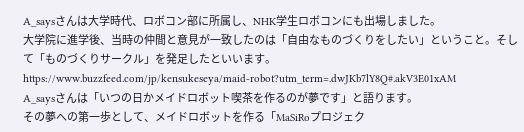A_saysさんは大学時代、ロボコン部に所属し、NHK学生ロボコンにも出場しました。
大学院に進学後、当時の仲間と意見が一致したのは「自由なものづくりをしたい」ということ。そして「ものづくりサークル」を発足したといいます。
https://www.buzzfeed.com/jp/kensukeseya/maid-robot?utm_term=.dwJKb7lY8Q#.akV3E01xAM
A_saysさんは「いつの日かメイドロボット喫茶を作るのが夢です」と語ります。
その夢への第一歩として、メイドロボットを作る「MaSiRoプロジェク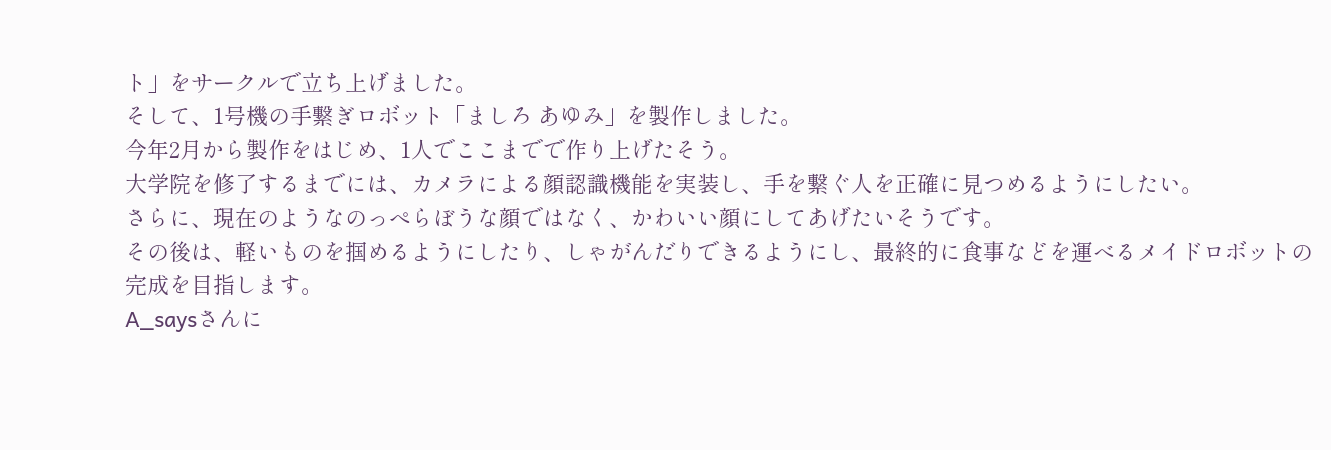ト」をサークルで立ち上げました。
そして、1号機の手繋ぎロボット「ましろ あゆみ」を製作しました。
今年2月から製作をはじめ、1人でここまでで作り上げたそう。
大学院を修了するまでには、カメラによる顔認識機能を実装し、手を繋ぐ人を正確に見つめるようにしたい。
さらに、現在のようなのっぺらぼうな顔ではなく、かわいい顔にしてあげたいそうです。
その後は、軽いものを掴めるようにしたり、しゃがんだりできるようにし、最終的に食事などを運べるメイドロボットの完成を目指します。
A_saysさんに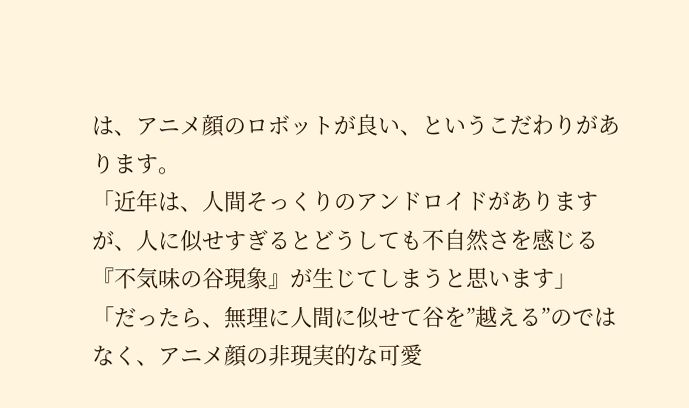は、アニメ顔のロボットが良い、というこだわりがあります。
「近年は、人間そっくりのアンドロイドがありますが、人に似せすぎるとどうしても不自然さを感じる『不気味の谷現象』が生じてしまうと思います」
「だったら、無理に人間に似せて谷を”越える”のではなく、アニメ顔の非現実的な可愛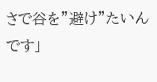さで谷を”避け”たいんです」